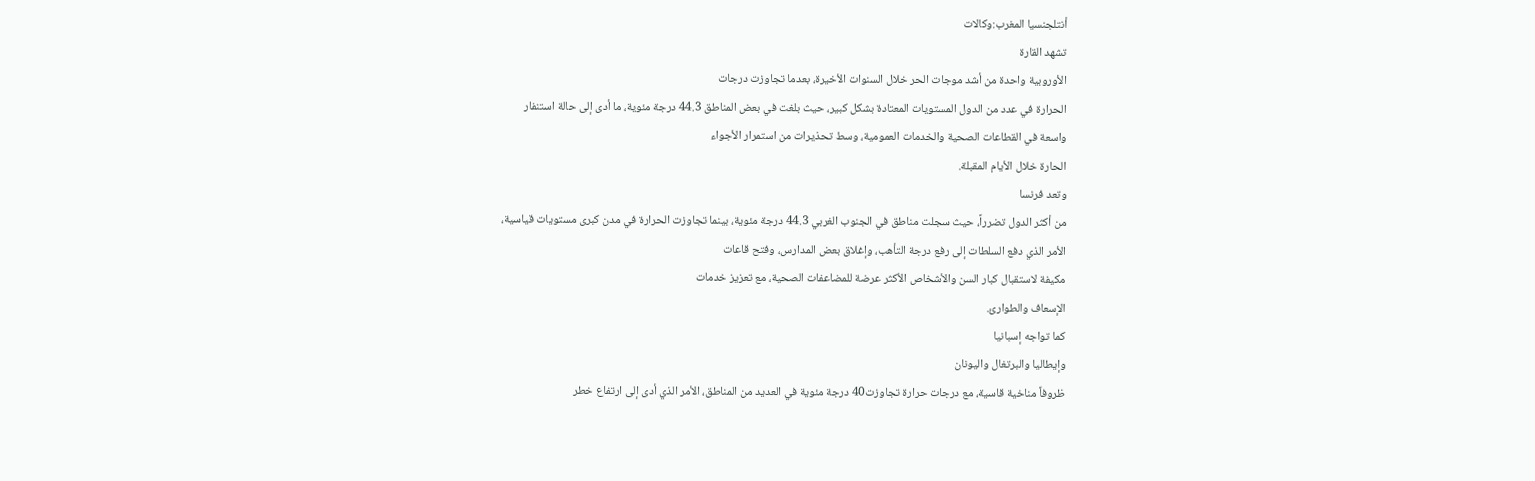أنتلجنسيا المغرب:وكالات
تشهد القارة
الأوروبية واحدة من أشد موجات الحر خلال السنوات الأخيرة، بعدما تجاوزت درجات
الحرارة في عدد من الدول المستويات المعتادة بشكل كبير، حيث بلغت في بعض المناطق 44.3 درجة مئوية، ما أدى إلى حالة استنفار
واسعة في القطاعات الصحية والخدمات العمومية، وسط تحذيرات من استمرار الأجواء
الحارة خلال الأيام المقبلة.
وتعد فرنسا
من أكثر الدول تضرراً، حيث سجلت مناطق في الجنوب الغربي 44.3 درجة مئوية، بينما تجاوزت الحرارة في مدن كبرى مستويات قياسية،
الأمر الذي دفع السلطات إلى رفع درجة التأهب، وإغلاق بعض المدارس، وفتح قاعات
مكيفة لاستقبال كبار السن والأشخاص الأكثر عرضة للمضاعفات الصحية، مع تعزيز خدمات
الإسعاف والطوارئ.
كما تواجه إسبانيا
وإيطاليا والبرتغال واليونان
ظروفاً مناخية قاسية، مع درجات حرارة تجاوزت40 درجة مئوية في العديد من المناطق، الأمر الذي أدى إلى ارتفاع خطر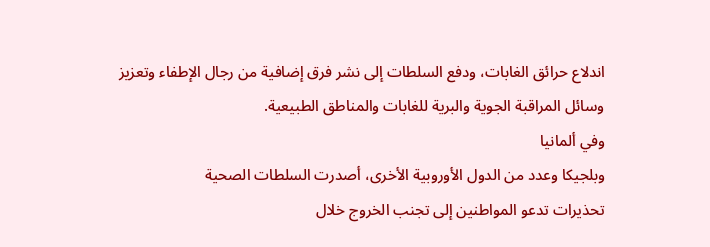اندلاع حرائق الغابات، ودفع السلطات إلى نشر فرق إضافية من رجال الإطفاء وتعزيز
وسائل المراقبة الجوية والبرية للغابات والمناطق الطبيعية.
وفي ألمانيا
وبلجيكا وعدد من الدول الأوروبية الأخرى، أصدرت السلطات الصحية
تحذيرات تدعو المواطنين إلى تجنب الخروج خلال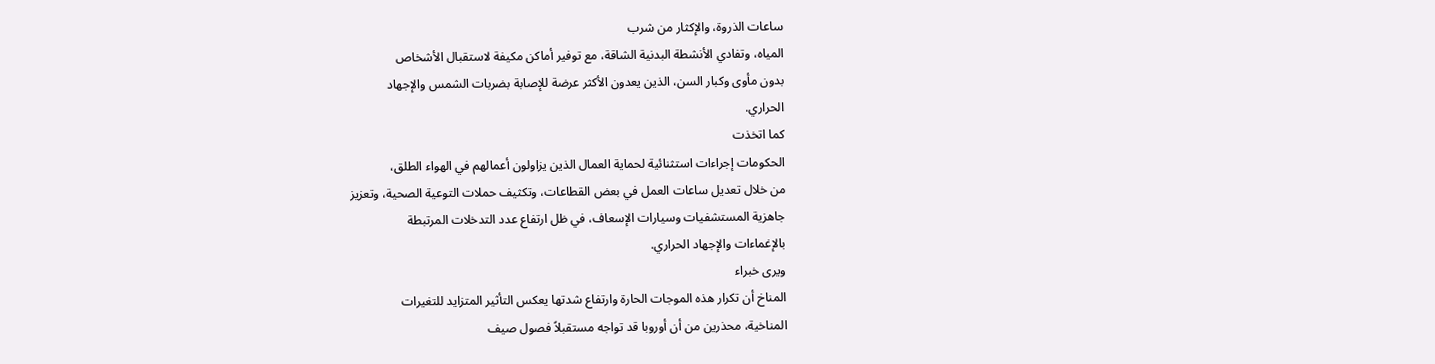ساعات الذروة، والإكثار من شرب
المياه، وتفادي الأنشطة البدنية الشاقة، مع توفير أماكن مكيفة لاستقبال الأشخاص
بدون مأوى وكبار السن، الذين يعدون الأكثر عرضة للإصابة بضربات الشمس والإجهاد
الحراري.
كما اتخذت
الحكومات إجراءات استثنائية لحماية العمال الذين يزاولون أعمالهم في الهواء الطلق،
من خلال تعديل ساعات العمل في بعض القطاعات، وتكثيف حملات التوعية الصحية، وتعزيز
جاهزية المستشفيات وسيارات الإسعاف، في ظل ارتفاع عدد التدخلات المرتبطة
بالإغماءات والإجهاد الحراري.
ويرى خبراء
المناخ أن تكرار هذه الموجات الحارة وارتفاع شدتها يعكس التأثير المتزايد للتغيرات
المناخية، محذرين من أن أوروبا قد تواجه مستقبلاً فصول صيف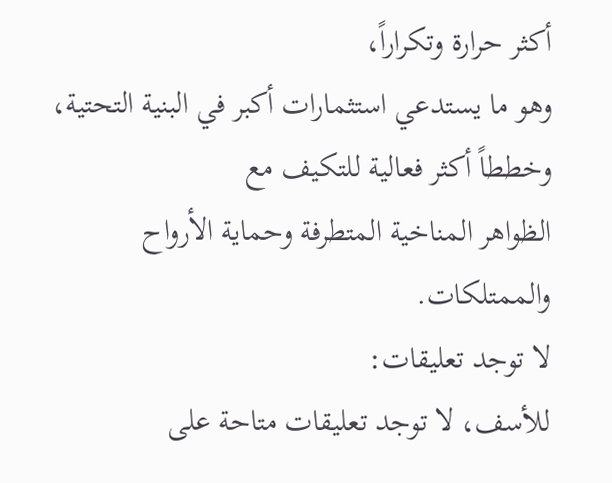أكثر حرارة وتكراراً،
وهو ما يستدعي استثمارات أكبر في البنية التحتية، وخططاً أكثر فعالية للتكيف مع
الظواهر المناخية المتطرفة وحماية الأرواح والممتلكات.
لا توجد تعليقات:
للأسف، لا توجد تعليقات متاحة على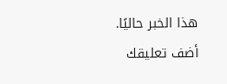هذا الخبر حاليًا.
أضف تعليقك